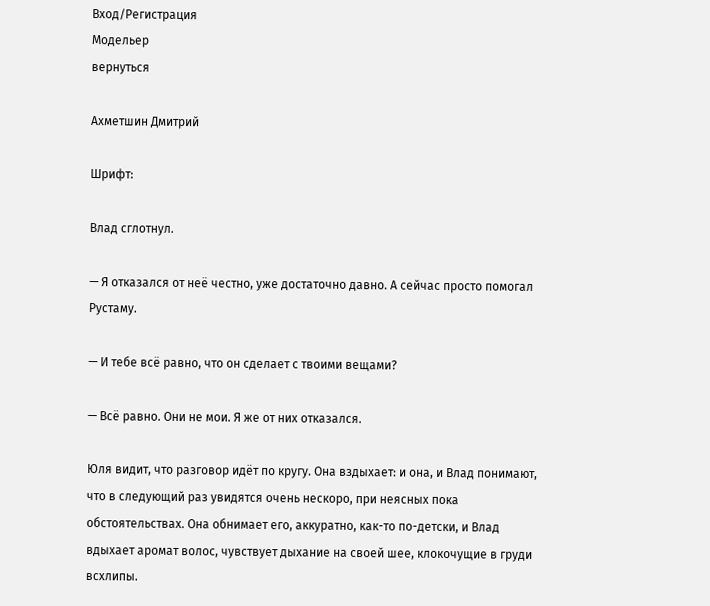Вход/Регистрация
Модельер
вернуться

Ахметшин Дмитрий

Шрифт:

Влад сглотнул.

— Я отказался от неё честно, уже достаточно давно. А сейчас просто помогал Рустаму.

— И тебе всё равно, что он сделает с твоими вещами?

— Всё равно. Они не мои. Я же от них отказался.

Юля видит, что разговор идёт по кругу. Она вздыхает: и она, и Влад понимают, что в следующий раз увидятся очень нескоро, при неясных пока обстоятельствах. Она обнимает его, аккуратно, как-то по-детски, и Влад вдыхает аромат волос, чувствует дыхание на своей шее, клокочущие в груди всхлипы.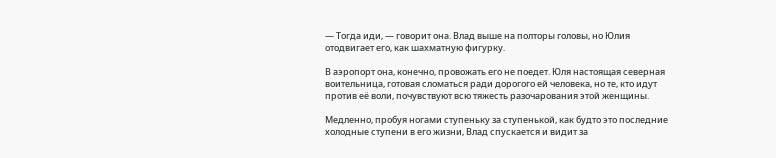— Тогда иди, — говорит она. Влад выше на полторы головы, но Юлия отодвигает его, как шахматную фигурку.

В аэропорт она, конечно, провожать его не поедет. Юля настоящая северная воительница, готовая сломаться ради дорогого ей человека, но те, кто идут против её воли, почувствуют всю тяжесть разочарования этой женщины.

Медленно, пробуя ногами ступеньку за ступенькой, как будто это последние холодные ступени в его жизни, Влад спускается и видит за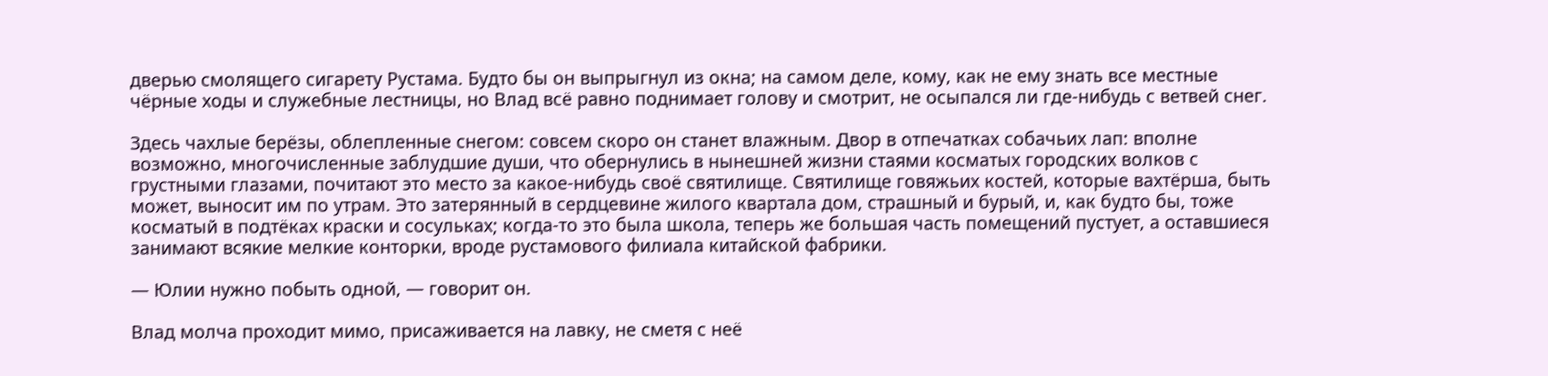дверью смолящего сигарету Рустама. Будто бы он выпрыгнул из окна; на самом деле, кому, как не ему знать все местные чёрные ходы и служебные лестницы, но Влад всё равно поднимает голову и смотрит, не осыпался ли где-нибудь с ветвей снег.

Здесь чахлые берёзы, облепленные снегом: совсем скоро он станет влажным. Двор в отпечатках собачьих лап: вполне возможно, многочисленные заблудшие души, что обернулись в нынешней жизни стаями косматых городских волков с грустными глазами, почитают это место за какое-нибудь своё святилище. Святилище говяжьих костей, которые вахтёрша, быть может, выносит им по утрам. Это затерянный в сердцевине жилого квартала дом, страшный и бурый, и, как будто бы, тоже косматый в подтёках краски и сосульках; когда-то это была школа, теперь же большая часть помещений пустует, а оставшиеся занимают всякие мелкие конторки, вроде рустамового филиала китайской фабрики.

— Юлии нужно побыть одной, — говорит он.

Влад молча проходит мимо, присаживается на лавку, не сметя с неё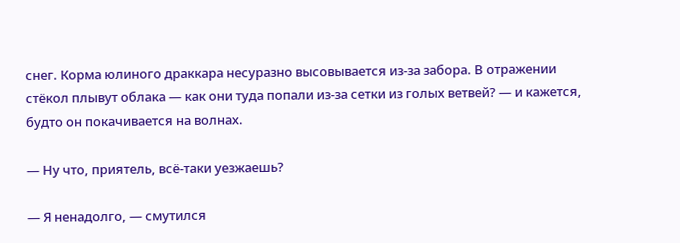снег. Корма юлиного драккара несуразно высовывается из-за забора. В отражении стёкол плывут облака — как они туда попали из-за сетки из голых ветвей? — и кажется, будто он покачивается на волнах.

— Ну что, приятель, всё-таки уезжаешь?

— Я ненадолго, — смутился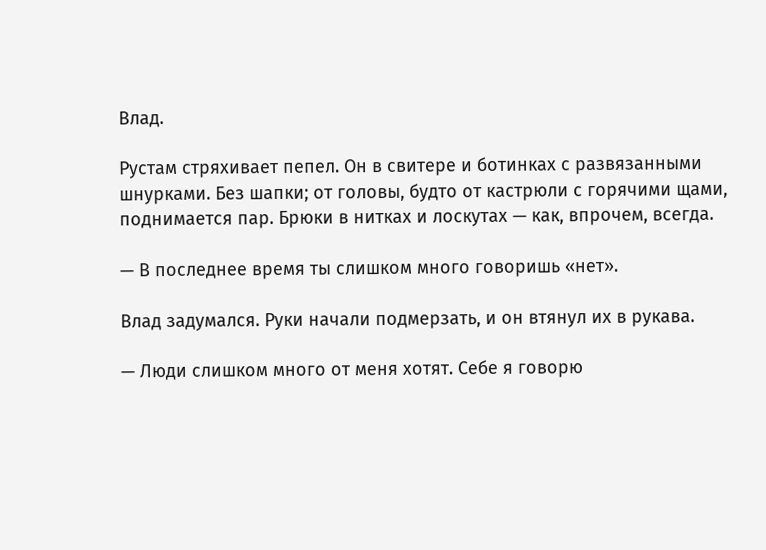Влад.

Рустам стряхивает пепел. Он в свитере и ботинках с развязанными шнурками. Без шапки; от головы, будто от кастрюли с горячими щами, поднимается пар. Брюки в нитках и лоскутах — как, впрочем, всегда.

— В последнее время ты слишком много говоришь «нет».

Влад задумался. Руки начали подмерзать, и он втянул их в рукава.

— Люди слишком много от меня хотят. Себе я говорю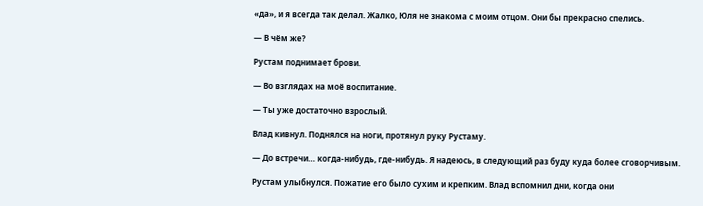«да», и я всегда так делал. Жалко, Юля не знакома с моим отцом. Они бы прекрасно спелись.

— В чём же?

Рустам поднимает брови.

— Во взглядах на моё воспитание.

— Ты уже достаточно взрослый.

Влад кивнул. Поднялся на ноги, протянул руку Рустаму.

— До встречи… когда-нибудь, где-нибудь. Я надеюсь, в следующий раз буду куда более сговорчивым.

Рустам улыбнулся. Пожатие его было сухим и крепким. Влад вспомнил дни, когда они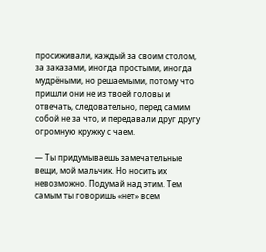просиживали, каждый за своим столом, за заказами, иногда простыми, иногда мудрёными, но решаемыми, потому что пришли они не из твоей головы и отвечать, следовательно, перед самим собой не за что, и передавали друг другу огромную кружку с чаем.

— Ты придумываешь замечательные вещи, мой мальчик. Но носить их невозможно. Подумай над этим. Тем самым ты говоришь «нет» всем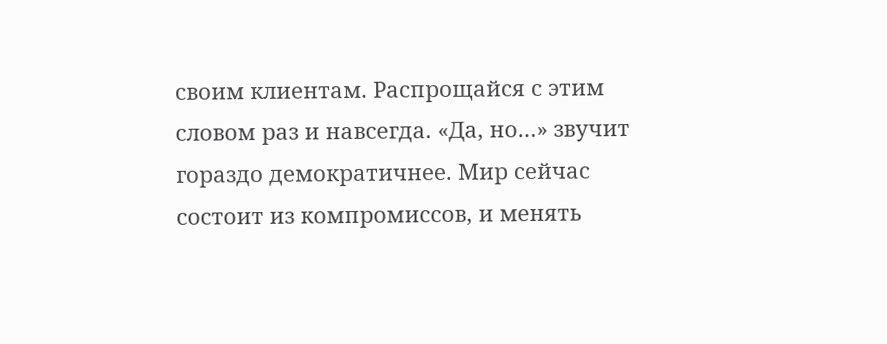своим клиентам. Распрощайся с этим словом раз и навсегда. «Да, но…» звучит гораздо демократичнее. Мир сейчас состоит из компромиссов, и менять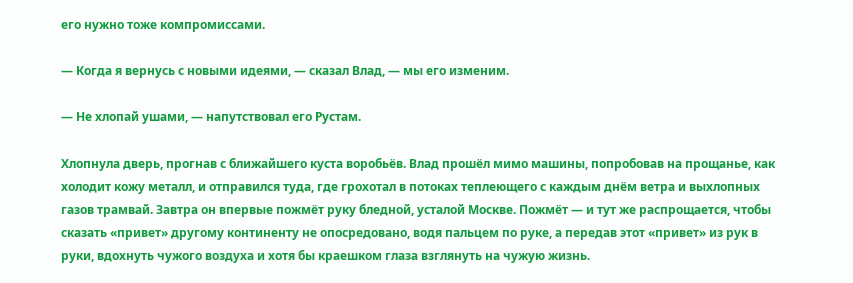его нужно тоже компромиссами.

— Когда я вернусь с новыми идеями, — сказал Влад, — мы его изменим.

— Не хлопай ушами, — напутствовал его Рустам.

Хлопнула дверь, прогнав с ближайшего куста воробьёв. Влад прошёл мимо машины, попробовав на прощанье, как холодит кожу металл, и отправился туда, где грохотал в потоках теплеющего с каждым днём ветра и выхлопных газов трамвай. Завтра он впервые пожмёт руку бледной, усталой Москве. Пожмёт — и тут же распрощается, чтобы сказать «привет» другому континенту не опосредовано, водя пальцем по руке, а передав этот «привет» из рук в руки, вдохнуть чужого воздуха и хотя бы краешком глаза взглянуть на чужую жизнь.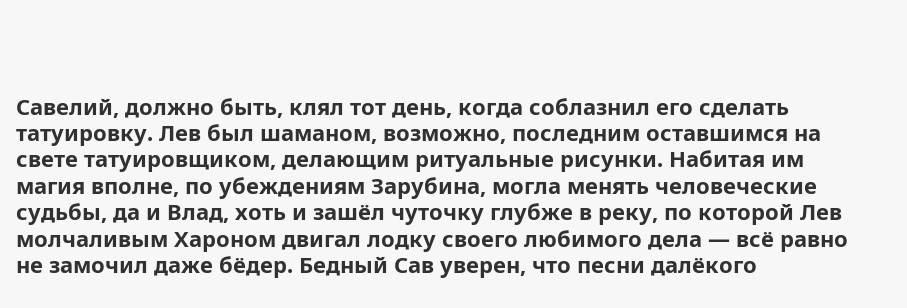Савелий, должно быть, клял тот день, когда соблазнил его сделать татуировку. Лев был шаманом, возможно, последним оставшимся на свете татуировщиком, делающим ритуальные рисунки. Набитая им магия вполне, по убеждениям Зарубина, могла менять человеческие судьбы, да и Влад, хоть и зашёл чуточку глубже в реку, по которой Лев молчаливым Хароном двигал лодку своего любимого дела — всё равно не замочил даже бёдер. Бедный Сав уверен, что песни далёкого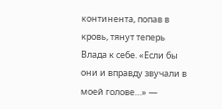континента, попав в кровь, тянут теперь Влада к себе. «Если бы они и вправду звучали в моей голове…» —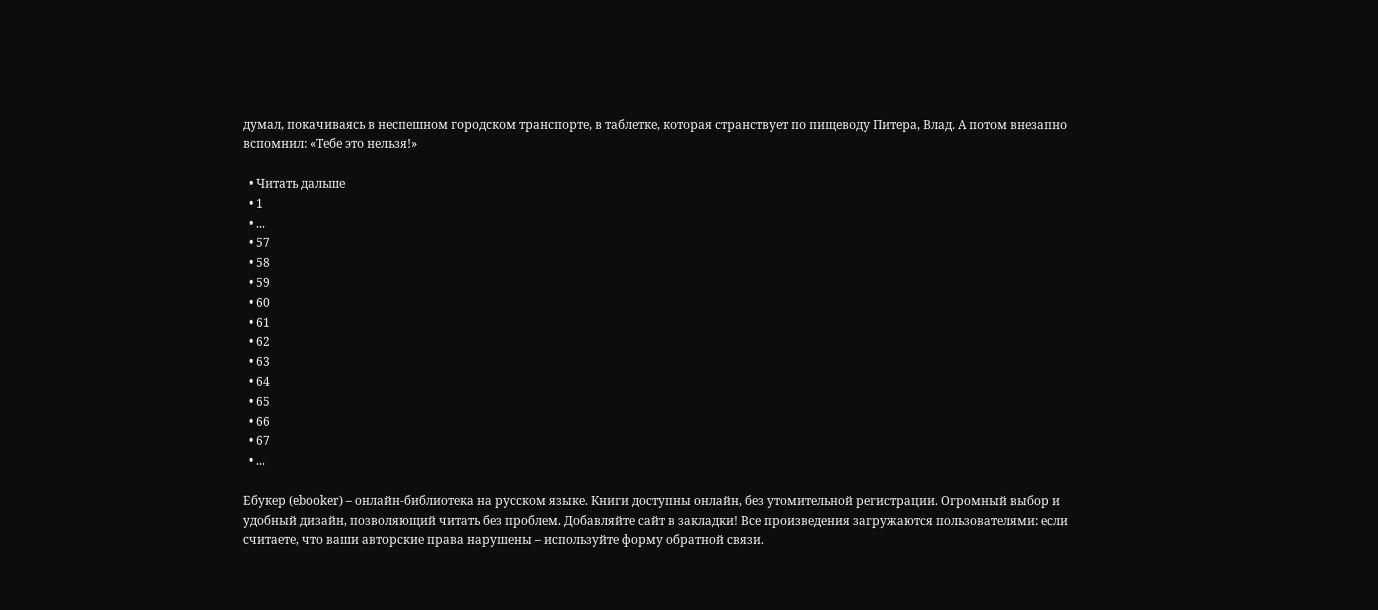думал, покачиваясь в неспешном городском транспорте, в таблетке, которая странствует по пищеводу Питера, Влад. А потом внезапно вспомнил: «Тебе это нельзя!»

  • Читать дальше
  • 1
  • ...
  • 57
  • 58
  • 59
  • 60
  • 61
  • 62
  • 63
  • 64
  • 65
  • 66
  • 67
  • ...

Ебукер (ebooker) – онлайн-библиотека на русском языке. Книги доступны онлайн, без утомительной регистрации. Огромный выбор и удобный дизайн, позволяющий читать без проблем. Добавляйте сайт в закладки! Все произведения загружаются пользователями: если считаете, что ваши авторские права нарушены – используйте форму обратной связи.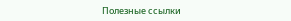Полезные ссылки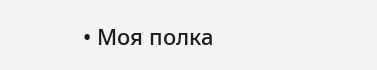• Моя полка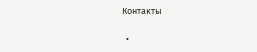Контакты

  •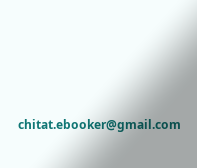chitat.ebooker@gmail.com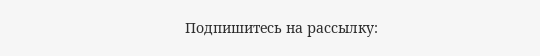Подпишитесь на рассылку: